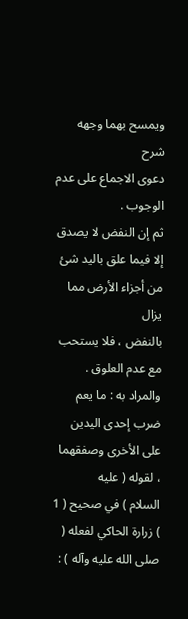ويمسح بهما وجهه
شرح
دعوى الاجماع على عدم الوجوب .
ثم إن النفض لا يصدق إلا فيما علق باليد شئ من أجزاء الأرض مما يزال
بالنفض ، فلا يستحب مع عدم العلوق .
والمراد به : ما يعم ضرب إحدى اليدين على الأخرى وصفقهما ، لقوله ( عليه
السلام ) في صحيح ( 1 ) زرارة الحاكي لفعله ( صلى الله عليه وآله ) :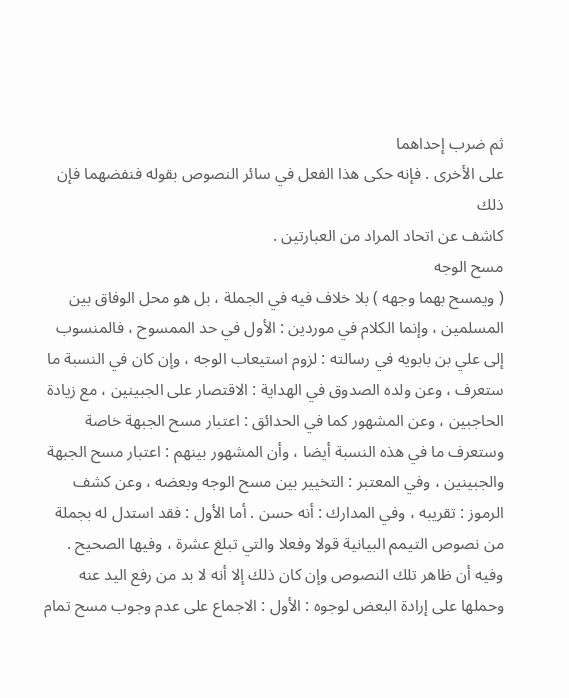ثم ضرب إحداهما
على الأخرى . فإنه حكى هذا الفعل في سائر النصوص بقوله فنفضهما فإن ذلك
كاشف عن اتحاد المراد من العبارتين .
مسح الوجه
( ويمسح بهما وجهه ) بلا خلاف فيه في الجملة ، بل هو محل الوفاق بين المسلمين ، وإنما الكلام في موردين : الأول في حد الممسوح ، فالمنسوب إلى علي بن بابويه في رسالته : لزوم استيعاب الوجه ، وإن كان في النسبة ما ستعرف ، وعن ولده الصدوق في الهداية : الاقتصار على الجبينين ، مع زيادة الحاجبين ، وعن المشهور كما في الحدائق : اعتبار مسح الجبهة خاصة وستعرف ما في هذه النسبة أيضا ، وأن المشهور بينهم : اعتبار مسح الجبهة والجبينين ، وفي المعتبر : التخيير بين مسح الوجه وبعضه ، وعن كشف الرموز : تقريبه ، وفي المدارك : أنه حسن . أما الأول : فقد استدل له بجملة من نصوص التيمم البيانية قولا وفعلا والتي تبلغ عشرة ، وفيها الصحيح . وفيه أن ظاهر تلك النصوص وإن كان ذلك إلا أنه لا بد من رفع اليد عنه وحملها على إرادة البعض لوجوه : الأول : الاجماع على عدم وجوب مسح تمام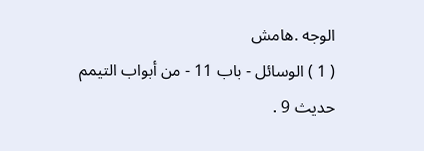الوجه .هامش
( 1 ) الوسائل - باب 11 - من أبواب التيمم حديث 9 .